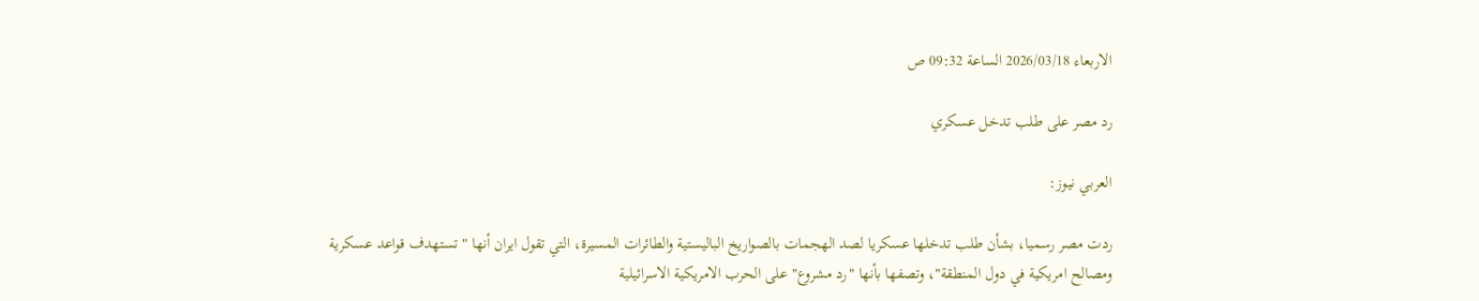الاربعاء 2026/03/18 الساعة 09:32 ص

رد مصر على طلب تدخل عسكري

العربي نيوز:

ردت مصر رسميا، بشأن طلب تدخلها عسكريا لصد الهجمات بالصواريخ الباليستية والطائرات المسيرة، التي تقول ايران أنها "تستهدف قواعد عسكرية ومصالح امريكية في دول المنطقة"، وتصفها بأنها "رد مشروع" على الحرب الامريكية الاسرائيلية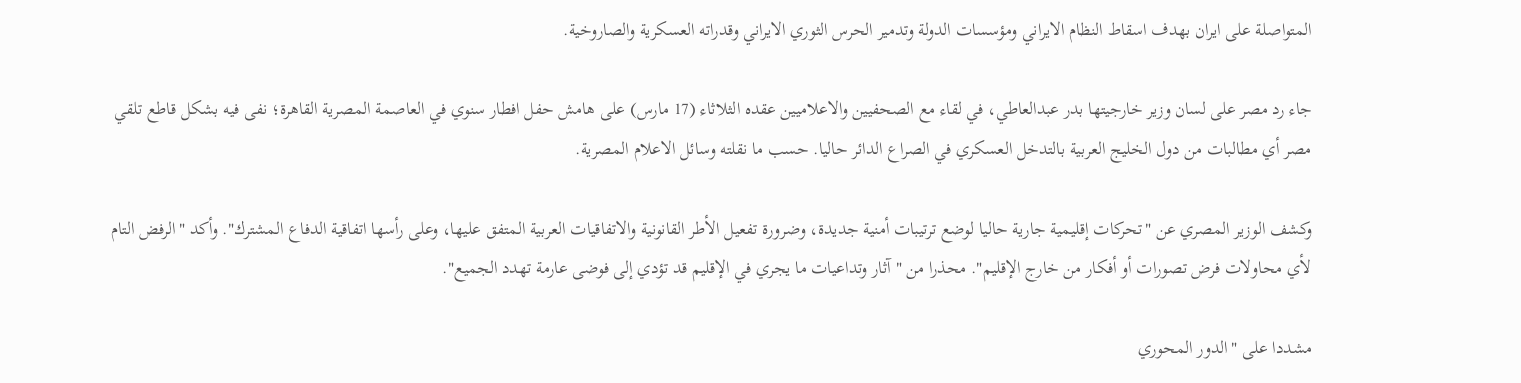المتواصلة على ايران بهدف اسقاط النظام الايراني ومؤسسات الدولة وتدمير الحرس الثوري الايراني وقدراته العسكرية والصاروخية.

جاء رد مصر على لسان وزير خارجيتها بدر عبدالعاطي، في لقاء مع الصحفيين والاعلاميين عقده الثلاثاء (17 مارس) على هامش حفل افطار سنوي في العاصمة المصرية القاهرة؛ نفى فيه بشكل قاطع تلقي مصر أي مطالبات من دول الخليج العربية بالتدخل العسكري في الصراع الدائر حاليا. حسب ما نقلته وسائل الاعلام المصرية.

وكشف الوزير المصري عن "تحركات إقليمية جارية حاليا لوضع ترتيبات أمنية جديدة، وضرورة تفعيل الأطر القانونية والاتفاقيات العربية المتفق عليها، وعلى رأسها اتفاقية الدفاع المشترك". وأكد "الرفض التام لأي محاولات فرض تصورات أو أفكار من خارج الإقليم". محذرا من "آثار وتداعيات ما يجري في الإقليم قد تؤدي إلى فوضى عارمة تهدد الجميع".

مشددا على "الدور المحوري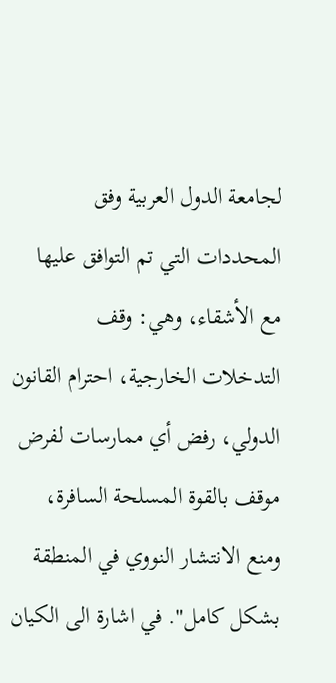لجامعة الدول العربية وفق المحددات التي تم التوافق عليها مع الأشقاء، وهي: وقف التدخلات الخارجية، احترام القانون الدولي، رفض أي ممارسات لفرض موقف بالقوة المسلحة السافرة، ومنع الانتشار النووي في المنطقة بشكل كامل". في اشارة الى الكيان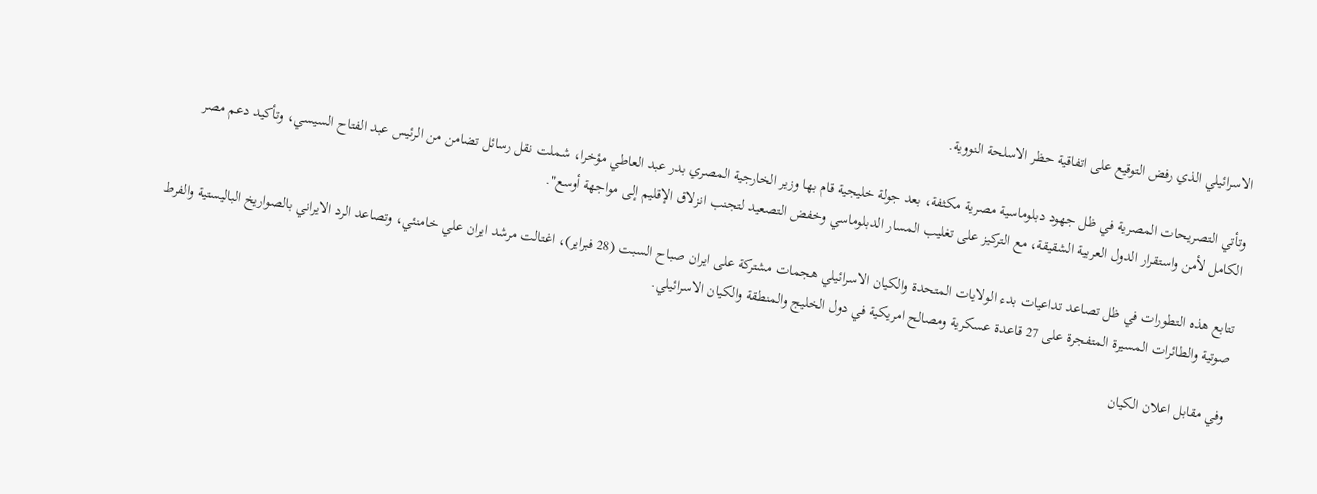الاسرائيلي الذي رفض التوقيع على اتفاقية حظر الاسلحة النووية.

وتأتي التصريحات المصرية في ظل جهود دبلوماسية مصرية مكثفة، بعد جولة خليجية قام بها وزير الخارجية المصري بدر عبد العاطي مؤخرا، شملت نقل رسائل تضامن من الرئيس عبد الفتاح السيسي، وتأكيد دعم مصر الكامل لأمن واستقرار الدول العربية الشقيقة، مع التركيز على تغليب المسار الدبلوماسي وخفض التصعيد لتجنب انزلاق الإقليم إلى مواجهة أوسع".

تتابع هذه التطورات في ظل تصاعد تداعيات بدء الولايات المتحدة والكيان الاسرائيلي هجمات مشتركة على ايران صباح السبت (28 فبراير)، اغتالت مرشد ايران علي خامنئي، وتصاعد الرد الايراني بالصواريخ الباليستية والفرط صوتية والطائرات المسيرة المتفجرة على 27 قاعدة عسكرية ومصالح امريكية في دول الخليج والمنطقة والكيان الاسرائيلي.

وفي مقابل اعلان الكيان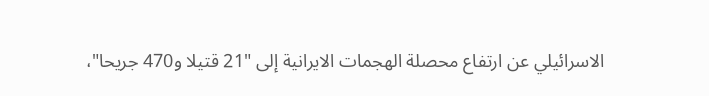الاسرائيلي عن ارتفاع محصلة الهجمات الايرانية إلى "21 قتيلا و470 جريحا"،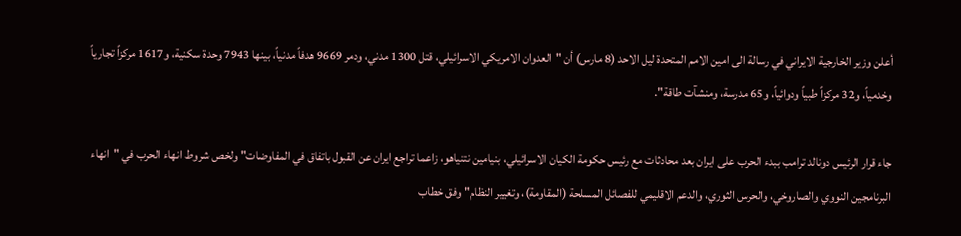أعلن وزير الخارجية الايراني في رسالة الى امين الامم المتحدة ليل الاحد (8 مارس) أن "العدوان الامريكي الاسرائيلي، قتل 1300 مدني، ودمر 9669 هدفاً مدنياً، بينها 7943 وحدة سكنية، و1617 مركزاً تجارياً وخدمياً، و32 مركزاً طبياً ودوائياً، و65 مدرسة، ومنشآت طاقة".

جاء قرار الرئيس دونالد ترامب ببدء الحرب على ايران بعد محادثات مع رئيس حكومة الكيان الاسرائيلي، بنيامين نتنياهو، زاعما تراجع ايران عن القبول باتفاق في المفاوضات" ولخص شروط انهاء الحرب في "انهاء البرنامجين النووي والصاروخي، والحرس الثوري، والدعم الاقليمي للفصائل المسلحة (المقاومة)، وتغيير النظام" وفق خطاب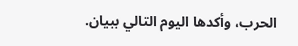الحرب، وأكدها اليوم التالي ببيان.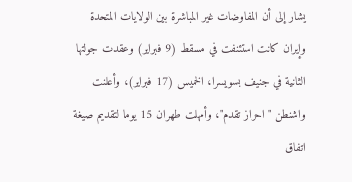يشار إلى أن المفاوضات غير المباشرة بين الولايات المتحدة وإيران كانت استئنفت في مسقط (9 فبراير) وعقدت جولتها الثانية في جنيف بسويسرا، الخميس (17 فبراير)، وأعلنت واشنطن "احراز تقدم"، وأمهلت طهران 15 يوما لتقديم صيغة اتفاق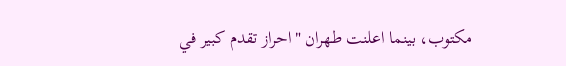مكتوب، بينما اعلنت طهران "احراز تقدم كبير في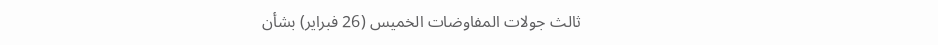ثالث جولات المفاوضات الخميس (26 فبراير) بشأن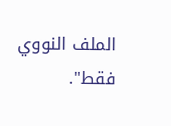الملف النووي فقط".